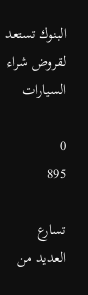البنوك تستعد لقروض شراء السيارات

0
895

تسارع العديد من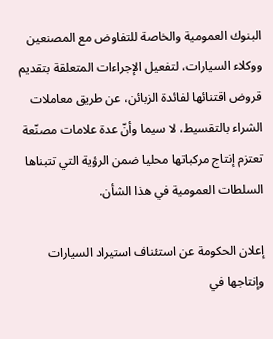البنوك العمومية والخاصة للتفاوض مع المصنعين ووكلاء السيارات، لتفعيل الإجراءات المتعلقة بتقديم قروض اقتنائها لفائدة الزبائن، عن طريق معاملات الشراء بالتقسيط، لا سيما وأنّ عدة علامات مصنّعة تعتزم إنتاج مركباتها محليا ضمن الرؤية التي تتبناها السلطات العمومية في هذا الشأن.

إعلان الحكومة عن استئناف استيراد السيارات وإنتاجها في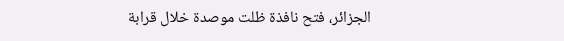الجزائر، فتح نافذة ظلت موصدة خلال قرابة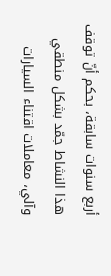أربع سنوات سابقة، بحكم أنّ توقف هذا النشاط جمّد بشكل منطقي وآلي، معاملات اقتناء السيارات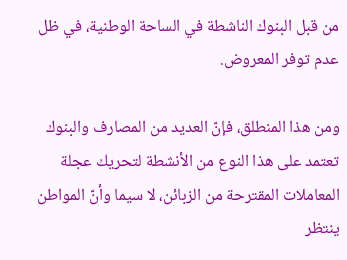من قبل البنوك الناشطة في الساحة الوطنية، في ظل عدم توفر المعروض.

ومن هذا المنطلق، فإنّ العديد من المصارف والبنوك تعتمد على هذا النوع من الأنشطة لتحريك عجلة المعاملات المقترحة من الزبائن، لا سيما وأنّ المواطن ينتظر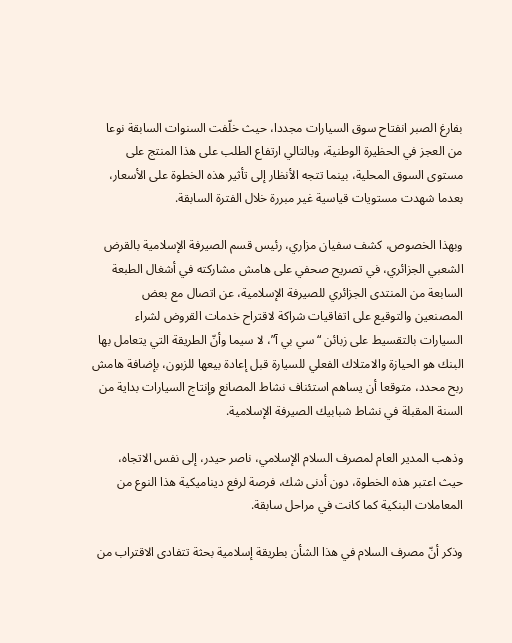بفارغ الصبر انفتاح سوق السيارات مجددا، حيث خلّفت السنوات السابقة نوعا من العجز في الحظيرة الوطنية، وبالتالي ارتفاع الطلب على هذا المنتج على مستوى السوق المحلية، بينما تتجه الأنظار إلى تأثير هذه الخطوة على الأسعار، بعدما شهدت مستويات قياسية غير مبررة خلال الفترة السابقة.

وبهذا الخصوص، كشف سفيان مزاري، رئيس قسم الصيرفة الإسلامية بالقرض الشعبي الجزائري، في تصريح صحفي على هامش مشاركته في أشغال الطبعة السابعة من المنتدى الجزائري للصيرفة الإسلامية، عن اتصال مع بعض المصنعين والتوقيع على اتفاقيات شراكة لاقتراح خدمات القروض لشراء السيارات بالتقسيط على زبائن “سي بي آ”، لا سيما وأنّ الطريقة التي يتعامل بها البنك هو الحيازة والامتلاك الفعلي للسيارة قبل إعادة بيعها للزبون، بإضافة هامش ربح محدد، متوقعا أن يساهم استئناف نشاط المصانع وإنتاج السيارات بداية من السنة المقبلة في نشاط شبابيك الصيرفة الإسلامية.

وذهب المدير العام لمصرف السلام الإسلامي، ناصر حيدر، إلى نفس الاتجاه، حيث اعتبر هذه الخطوة، دون أدنى شك، فرصة لرفع ديناميكية هذا النوع من المعاملات البنكية كما كانت في مراحل سابقة.

وذكر أنّ مصرف السلام في هذا الشأن بطريقة إسلامية بحثة تتفادى الاقتراب من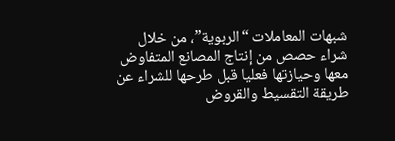شبهات المعاملات “الربوية”، من خلال شراء حصص من إنتاج المصانع المتفاوض معها وحيازتها فعليا قبل طرحها للشراء عن طريقة التقسيط والقروض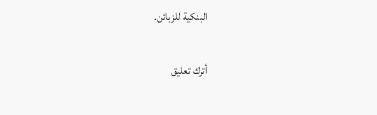البنكية للزبائن.

أترك تعليق